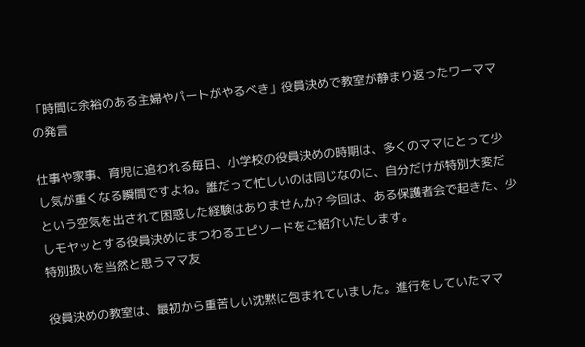「時間に余裕のある主婦やパートがやるべき」役員決めで教室が静まり返ったワーママの発言

仕事や家事、育児に追われる毎日、小学校の役員決めの時期は、多くのママにとって少し気が重くなる瞬間ですよね。誰だって忙しいのは同じなのに、自分だけが特別大変だという空気を出されて困惑した経験はありませんか? 今回は、ある保護者会で起きた、少しモヤッとする役員決めにまつわるエピソードをご紹介いたします。
特別扱いを当然と思うママ友

役員決めの教室は、最初から重苦しい沈黙に包まれていました。進行をしていたママ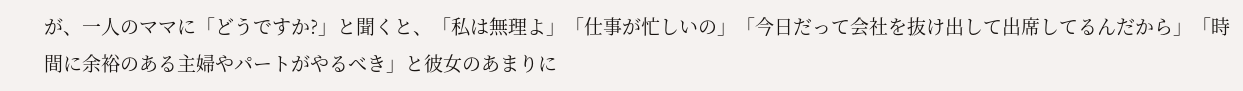が、一人のママに「どうですか?」と聞くと、「私は無理よ」「仕事が忙しいの」「今日だって会社を抜け出して出席してるんだから」「時間に余裕のある主婦やパートがやるべき」と彼女のあまりに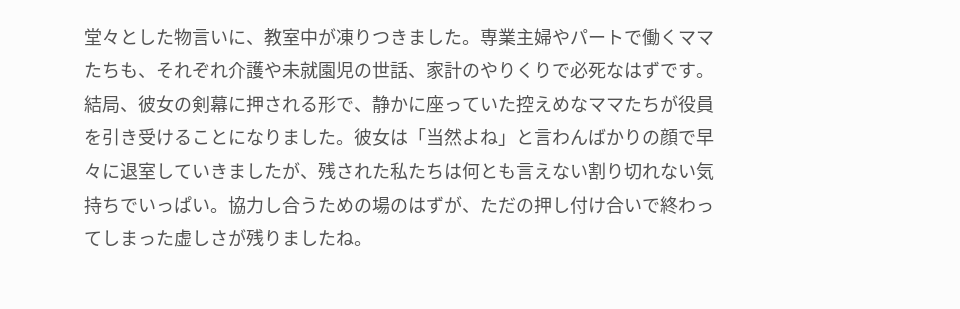堂々とした物言いに、教室中が凍りつきました。専業主婦やパートで働くママたちも、それぞれ介護や未就園児の世話、家計のやりくりで必死なはずです。結局、彼女の剣幕に押される形で、静かに座っていた控えめなママたちが役員を引き受けることになりました。彼女は「当然よね」と言わんばかりの顔で早々に退室していきましたが、残された私たちは何とも言えない割り切れない気持ちでいっぱい。協力し合うための場のはずが、ただの押し付け合いで終わってしまった虚しさが残りましたね。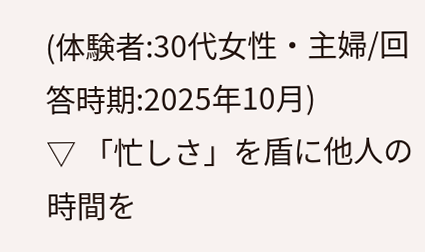(体験者:30代女性・主婦/回答時期:2025年10月)
▽ 「忙しさ」を盾に他人の時間を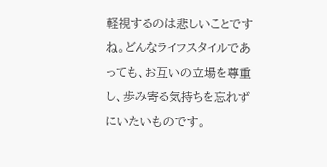軽視するのは悲しいことですね。どんなライフスタイルであっても、お互いの立場を尊重し、歩み寄る気持ちを忘れずにいたいものです。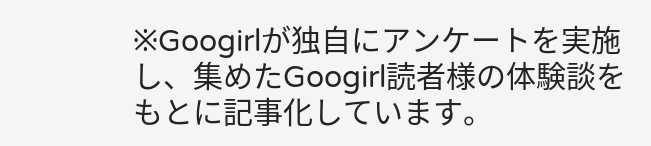※Googirlが独自にアンケートを実施し、集めたGoogirl読者様の体験談をもとに記事化しています。